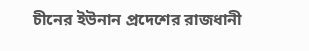চীনের ইউনান প্রদেশের রাজধানী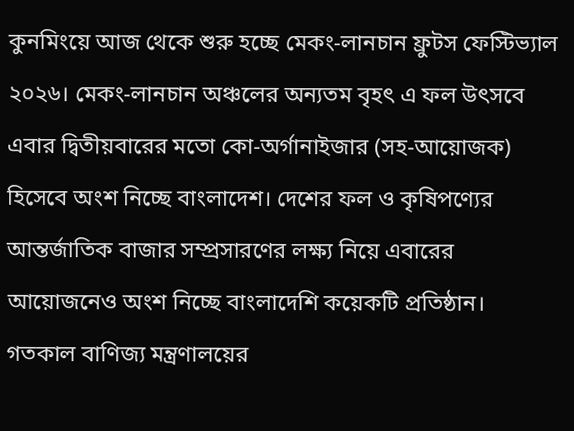কুনমিংয়ে আজ থেকে শুরু হচ্ছে মেকং-লানচান ফ্রুটস ফেস্টিভ্যাল ২০২৬। মেকং-লানচান অঞ্চলের অন্যতম বৃহৎ এ ফল উৎসবে এবার দ্বিতীয়বারের মতো কো-অর্গানাইজার (সহ-আয়োজক) হিসেবে অংশ নিচ্ছে বাংলাদেশ। দেশের ফল ও কৃষিপণ্যের আন্তর্জাতিক বাজার সম্প্রসারণের লক্ষ্য নিয়ে এবারের আয়োজনেও অংশ নিচ্ছে বাংলাদেশি কয়েকটি প্রতিষ্ঠান।
গতকাল বাণিজ্য মন্ত্রণালয়ের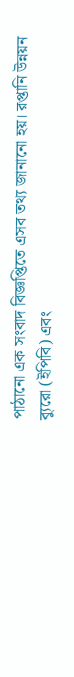পাঠানো এক সংবাদ বিজ্ঞপ্তিতে এসব তথ্য জানানো হয়। রপ্তানি উন্নয়ন ব্যুরো (ইপিবি) এবং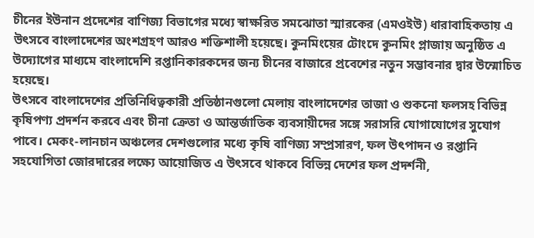চীনের ইউনান প্রদেশের বাণিজ্য বিভাগের মধ্যে স্বাক্ষরিত সমঝোতা স্মারকের (এমওইউ) ধারাবাহিকতায় এ উৎসবে বাংলাদেশের অংশগ্রহণ আরও শক্তিশালী হয়েছে। কুনমিংয়ের টোংদে কুনমিং প্লাজায় অনুষ্ঠিত এ উদ্যোগের মাধ্যমে বাংলাদেশি রপ্তানিকারকদের জন্য চীনের বাজারে প্রবেশের নতুন সম্ভাবনার দ্বার উন্মোচিত হয়েছে।
উৎসবে বাংলাদেশের প্রতিনিধিত্বকারী প্রতিষ্ঠানগুলো মেলায় বাংলাদেশের তাজা ও শুকনো ফলসহ বিভিন্ন কৃষিপণ্য প্রদর্শন করবে এবং চীনা ক্রেতা ও আন্তর্জাতিক ব্যবসায়ীদের সঙ্গে সরাসরি যোগাযোগের সুযোগ পাবে। মেকং-লানচান অঞ্চলের দেশগুলোর মধ্যে কৃষি বাণিজ্য সম্প্রসারণ, ফল উৎপাদন ও রপ্তানি সহযোগিতা জোরদারের লক্ষ্যে আয়োজিত এ উৎসবে থাকবে বিভিন্ন দেশের ফল প্রদর্শনী,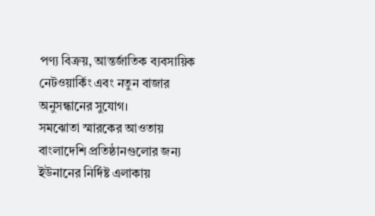পণ্য বিক্রয়, আন্তর্জাতিক ব্যবসায়িক নেটওয়ার্কিং এবং নতুন বাজার অনুসন্ধানের সুযোগ।
সমঝোতা স্মারকের আওতায় বাংলাদেশি প্রতিষ্ঠানগুলোর জন্য ইউনানের নির্দিষ্ট এলাকায়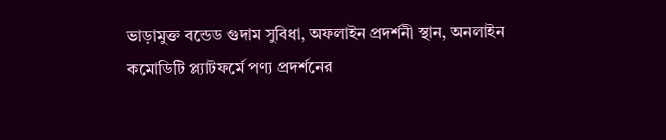ভাড়ামুক্ত বন্ডেড গুদাম সুবিধা, অফলাইন প্রদর্শনী স্থান, অনলাইন কমোডিটি প্ল্যাটফর্মে পণ্য প্রদর্শনের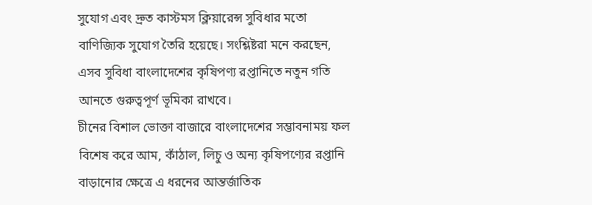সুযোগ এবং দ্রুত কাস্টমস ক্লিয়ারেন্স সুবিধার মতো বাণিজ্যিক সুযোগ তৈরি হয়েছে। সংশ্লিষ্টরা মনে করছেন, এসব সুবিধা বাংলাদেশের কৃষিপণ্য রপ্তানিতে নতুন গতি আনতে গুরুত্বপূর্ণ ভূমিকা রাখবে।
চীনের বিশাল ভোক্তা বাজারে বাংলাদেশের সম্ভাবনাময় ফল বিশেষ করে আম, কাঁঠাল, লিচু ও অন্য কৃষিপণ্যের রপ্তানি বাড়ানোর ক্ষেত্রে এ ধরনের আন্তর্জাতিক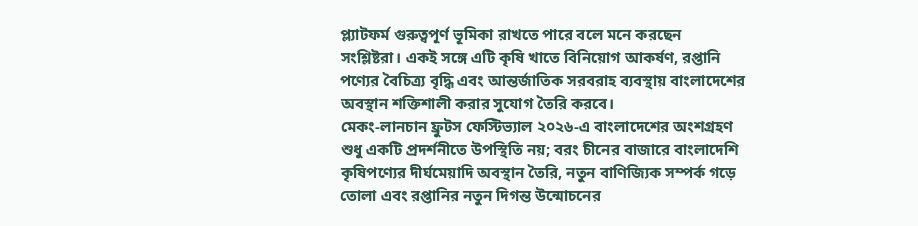প্ল্যাটফর্ম গুরুত্বপূর্ণ ভূমিকা রাখতে পারে বলে মনে করছেন সংশ্লিষ্টরা। একই সঙ্গে এটি কৃষি খাতে বিনিয়োগ আকর্ষণ, রপ্তানি পণ্যের বৈচিত্র্য বৃদ্ধি এবং আন্তর্জাতিক সরবরাহ ব্যবস্থায় বাংলাদেশের অবস্থান শক্তিশালী করার সুযোগ তৈরি করবে।
মেকং-লানচান ফ্রুটস ফেস্টিভ্যাল ২০২৬-এ বাংলাদেশের অংশগ্রহণ শুধু একটি প্রদর্শনীতে উপস্থিতি নয়; বরং চীনের বাজারে বাংলাদেশি কৃষিপণ্যের দীর্ঘমেয়াদি অবস্থান তৈরি, নতুন বাণিজ্যিক সম্পর্ক গড়ে তোলা এবং রপ্তানির নতুন দিগন্ত উন্মোচনের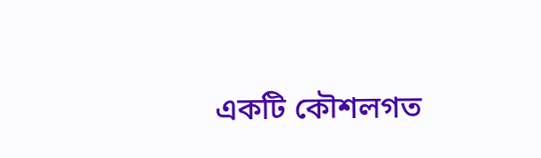একটি কৌশলগত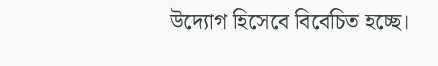উদ্যোগ হিসেবে বিবেচিত হচ্ছে।